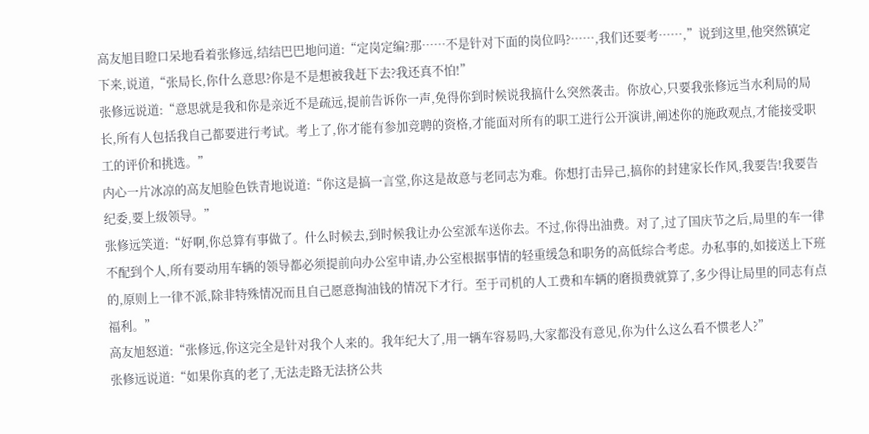高友旭目瞪口呆地看着张修远,结结巴巴地问道:“定岗定编?那……不是针对下面的岗位吗?……,我们还要考……,”说到这里,他突然镇定下来,说道,“张局长,你什么意思?你是不是想被我赶下去?我还真不怕!”
张修远说道:“意思就是我和你是亲近不是疏远,提前告诉你一声,免得你到时候说我搞什么突然袭击。你放心,只要我张修远当水利局的局长,所有人包括我自己都要进行考试。考上了,你才能有参加竞聘的资格,才能面对所有的职工进行公开演讲,阐述你的施政观点,才能接受职工的评价和挑选。”
内心一片冰凉的高友旭脸色铁青地说道:“你这是搞一言堂,你这是故意与老同志为难。你想打击异己,搞你的封建家长作风,我要告!我要告纪委,要上级领导。”
张修远笑道:“好啊,你总算有事做了。什么时候去,到时候我让办公室派车送你去。不过,你得出油费。对了,过了国庆节之后,局里的车一律不配到个人,所有要动用车辆的领导都必须提前向办公室申请,办公室根据事情的轻重缓急和职务的高低综合考虑。办私事的,如接送上下班的,原则上一律不派,除非特殊情况而且自己愿意掏油钱的情况下才行。至于司机的人工费和车辆的磨损费就算了,多少得让局里的同志有点福利。”
高友旭怒道:“张修远,你这完全是针对我个人来的。我年纪大了,用一辆车容易吗,大家都没有意见,你为什么这么看不惯老人?”
张修远说道:“如果你真的老了,无法走路无法挤公共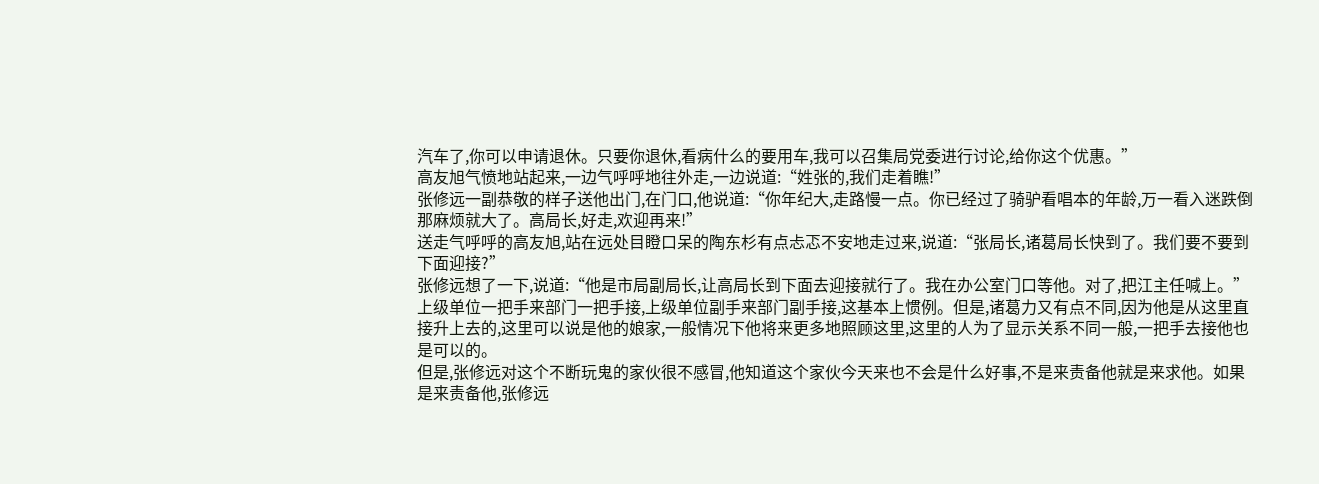汽车了,你可以申请退休。只要你退休,看病什么的要用车,我可以召集局党委进行讨论,给你这个优惠。”
高友旭气愤地站起来,一边气呼呼地往外走,一边说道:“姓张的,我们走着瞧!”
张修远一副恭敬的样子送他出门,在门口,他说道:“你年纪大,走路慢一点。你已经过了骑驴看唱本的年龄,万一看入迷跌倒那麻烦就大了。高局长,好走,欢迎再来!”
送走气呼呼的高友旭,站在远处目瞪口呆的陶东杉有点忐忑不安地走过来,说道:“张局长,诸葛局长快到了。我们要不要到下面迎接?”
张修远想了一下,说道:“他是市局副局长,让高局长到下面去迎接就行了。我在办公室门口等他。对了,把江主任喊上。”
上级单位一把手来部门一把手接,上级单位副手来部门副手接,这基本上惯例。但是,诸葛力又有点不同,因为他是从这里直接升上去的,这里可以说是他的娘家,一般情况下他将来更多地照顾这里,这里的人为了显示关系不同一般,一把手去接他也是可以的。
但是,张修远对这个不断玩鬼的家伙很不感冒,他知道这个家伙今天来也不会是什么好事,不是来责备他就是来求他。如果是来责备他,张修远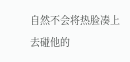自然不会将热脸凑上去碰他的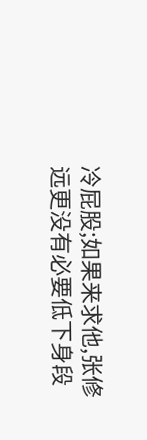冷屁股;如果来求他,张修远更没有必要低下身段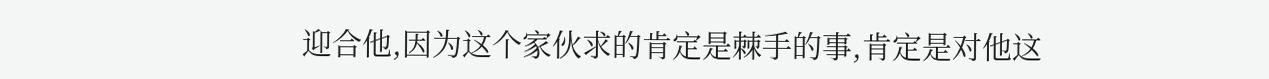迎合他,因为这个家伙求的肯定是棘手的事,肯定是对他这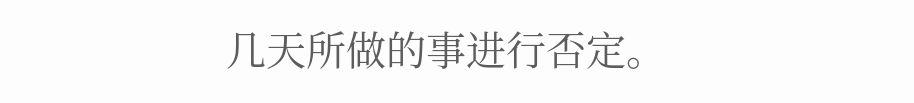几天所做的事进行否定。